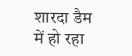शारदा डैम में हो रहा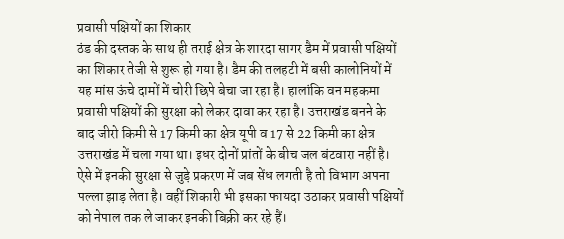प्रवासी पक्षियों का शिकार
ठंड की दस्तक के साथ ही तराई क्षेत्र के शारदा सागर डैम में प्रवासी पक्षियों का शिकार तेजी से शुरू हो गया है। डैम की तलहटी में बसी कालोनियों में यह मांस ऊंचे दामों में चोरी छिपे बेचा जा रहा है। हालांकि वन महकमा प्रवासी पक्षियों की सुरक्षा को लेकर दावा कर रहा है। उत्तराखंड बनने के बाद जीरो किमी से 17 किमी का क्षेत्र यूपी व 17 से 22 किमी का क्षेत्र उत्तराखंड में चला गया था। इधर दोनों प्रांतों के बीच जल बंटवारा नहीं है। ऐसे में इनकी सुरक्षा से जुड़े प्रकरण में जब सेंध लगती है तो विभाग अपना पल्ला झाड़ लेता है। वहीं शिकारी भी इसका फायदा उठाकर प्रवासी पक्षियों को नेपाल तक ले जाकर इनकी बिक्री कर रहे हैं।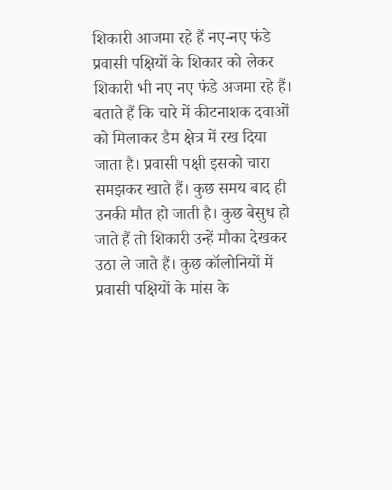शिकारी आजमा रहे हैं नए-नए फंडे
प्रवासी पक्षियों के शिकार को लेकर शिकारी भी नए नए फंडे अजमा रहे हैं। बताते हैं कि चारे में कीटनाशक दवाओं को मिलाकर डैम क्षेत्र में रख दिया जाता है। प्रवासी पक्षी इसको चारा समझकर खाते हैं। कुछ समय बाद ही उनकी मौत हो जाती है। कुछ बेसुध हो जाते हैं तो शिकारी उन्हें मौका देखकर उठा ले जाते हैं। कुछ कॉलोनियों में प्रवासी पक्षियों के मांस के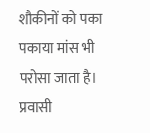शौकीनों को पका पकाया मांस भी परोसा जाता है।
प्रवासी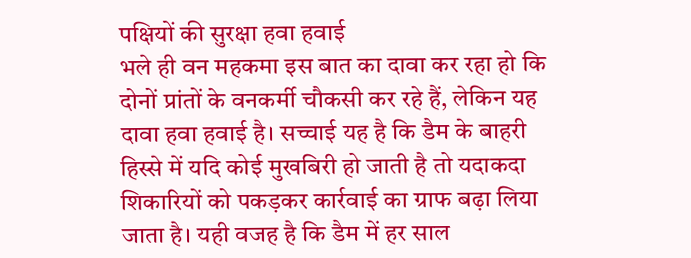पक्षियों की सुरक्षा हवा हवाई
भले ही वन महकमा इस बात का दावा कर रहा हो कि दोनों प्रांतों के वनकर्मी चौकसी कर रहे हैं, लेकिन यह दावा हवा हवाई है। सच्चाई यह है कि डैम के बाहरी हिस्से में यदि कोई मुखबिरी हो जाती है तो यदाकदा शिकारियों को पकड़कर कार्रवाई का ग्राफ बढ़ा लिया जाता है। यही वजह है कि डैम में हर साल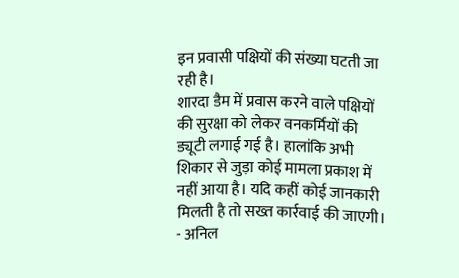इन प्रवासी पक्षियों की संख्या घटती जा रही है।
शारदा डैम में प्रवास करने वाले पक्षियों की सुरक्षा को लेकर वनकर्मियों की ड्यूटी लगाई गई है। हालांकि अभी शिकार से जुड़ा कोई मामला प्रकाश में नहीं आया है। यदि कहीं कोई जानकारी मिलती है तो सख्त कार्रवाई की जाएगी।
- अनिल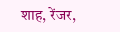शाह, रेंजर,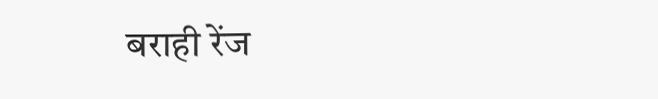बराही रेंज